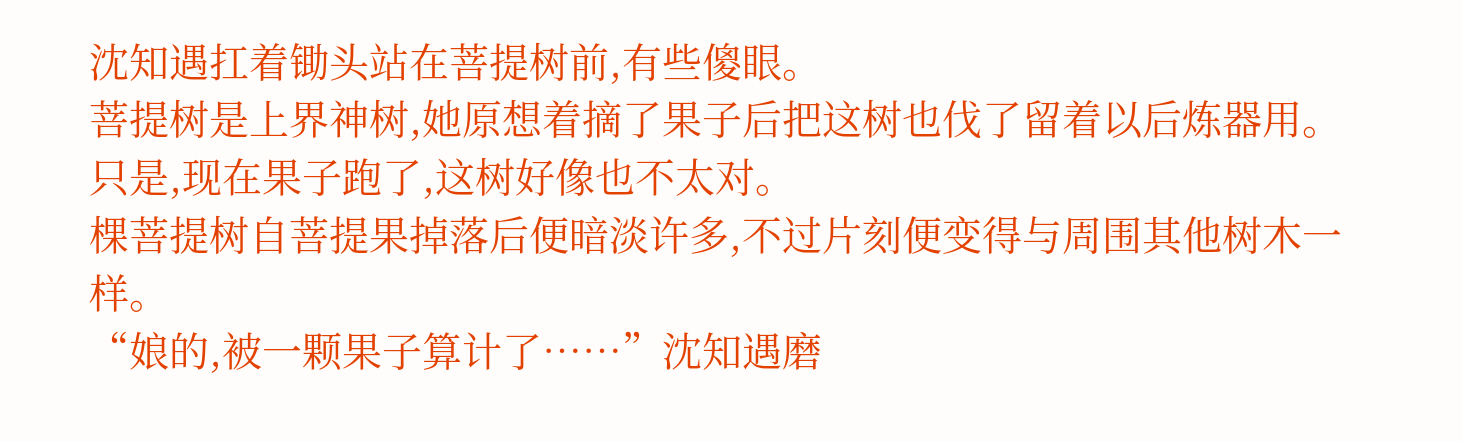沈知遇扛着锄头站在菩提树前,有些傻眼。
菩提树是上界神树,她原想着摘了果子后把这树也伐了留着以后炼器用。
只是,现在果子跑了,这树好像也不太对。
棵菩提树自菩提果掉落后便暗淡许多,不过片刻便变得与周围其他树木一样。
“娘的,被一颗果子算计了……”沈知遇磨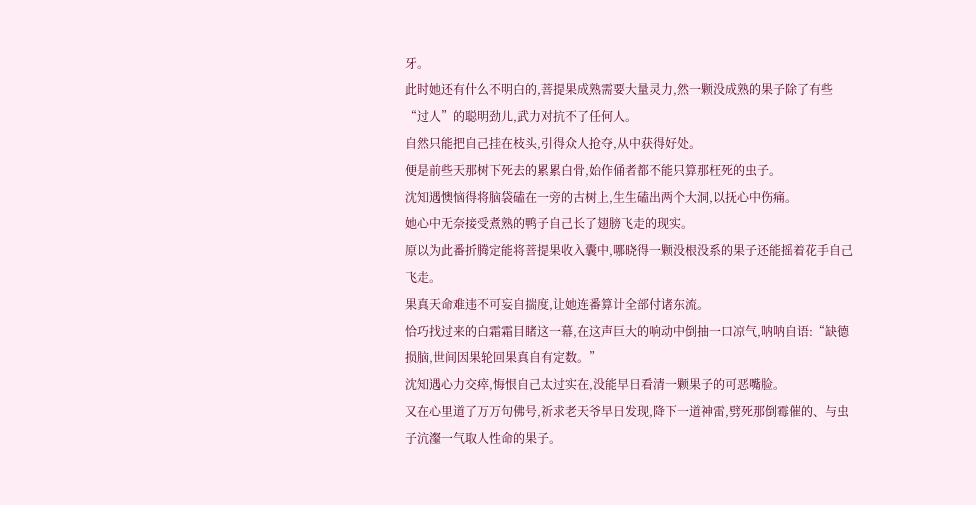牙。
此时她还有什么不明白的,菩提果成熟需要大量灵力,然一颗没成熟的果子除了有些“过人”的聪明劲儿,武力对抗不了任何人。
自然只能把自己挂在枝头,引得众人抢夺,从中获得好处。
便是前些天那树下死去的累累白骨,始作俑者都不能只算那枉死的虫子。
沈知遇懊恼得将脑袋磕在一旁的古树上,生生磕出两个大洞,以抚心中伤痛。
她心中无奈接受煮熟的鸭子自己长了翅膀飞走的现实。
原以为此番折腾定能将菩提果收入囊中,哪晓得一颗没根没系的果子还能摇着花手自己飞走。
果真天命难违不可妄自揣度,让她连番算计全部付诸东流。
恰巧找过来的白霜霜目睹这一幕,在这声巨大的响动中倒抽一口凉气,呐呐自语:“缺德损脑,世间因果轮回果真自有定数。”
沈知遇心力交瘁,悔恨自己太过实在,没能早日看清一颗果子的可恶嘴脸。
又在心里道了万万句佛号,祈求老天爷早日发现,降下一道神雷,劈死那倒霉催的、与虫子沆瀣一气取人性命的果子。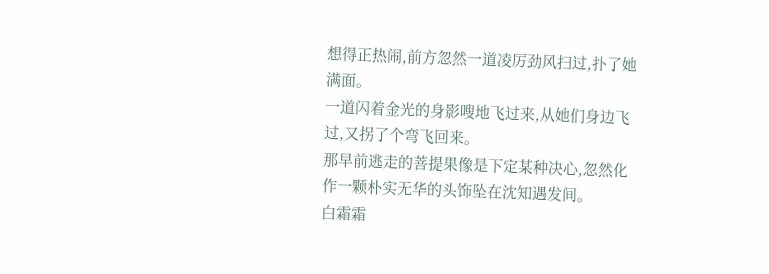想得正热闹,前方忽然一道凌厉劲风扫过,扑了她满面。
一道闪着金光的身影嗖地飞过来,从她们身边飞过,又拐了个弯飞回来。
那早前逃走的菩提果像是下定某种决心,忽然化作一颗朴实无华的头饰坠在沈知遇发间。
白霜霜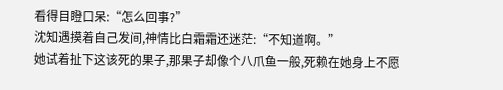看得目瞪口呆:“怎么回事?”
沈知遇摸着自己发间,神情比白霜霜还迷茫:“不知道啊。”
她试着扯下这该死的果子,那果子却像个八爪鱼一般,死赖在她身上不愿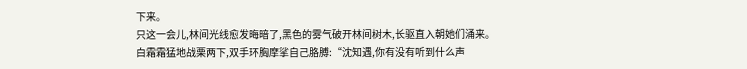下来。
只这一会儿,林间光线愈发晦暗了,黑色的雾气破开林间树木,长驱直入朝她们涌来。
白霜霜猛地战栗两下,双手环胸摩挲自己胳膊:“沈知遇,你有没有听到什么声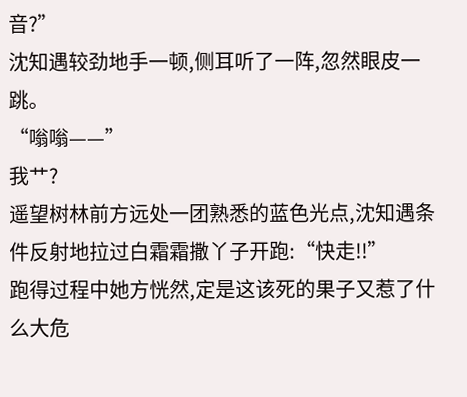音?”
沈知遇较劲地手一顿,侧耳听了一阵,忽然眼皮一跳。
“嗡嗡——”
我艹?
遥望树林前方远处一团熟悉的蓝色光点,沈知遇条件反射地拉过白霜霜撒丫子开跑:“快走!!”
跑得过程中她方恍然,定是这该死的果子又惹了什么大危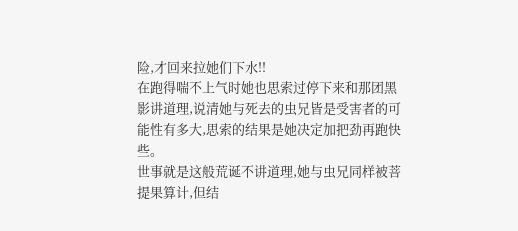险,才回来拉她们下水!!
在跑得喘不上气时她也思索过停下来和那团黑影讲道理,说清她与死去的虫兄皆是受害者的可能性有多大,思索的结果是她决定加把劲再跑快些。
世事就是这般荒诞不讲道理,她与虫兄同样被菩提果算计,但结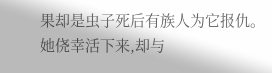果却是虫子死后有族人为它报仇。
她侥幸活下来,却与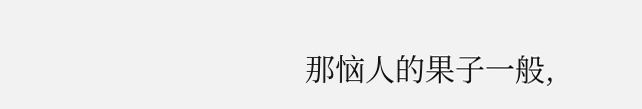那恼人的果子一般,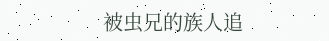被虫兄的族人追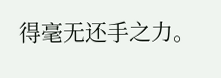得毫无还手之力。